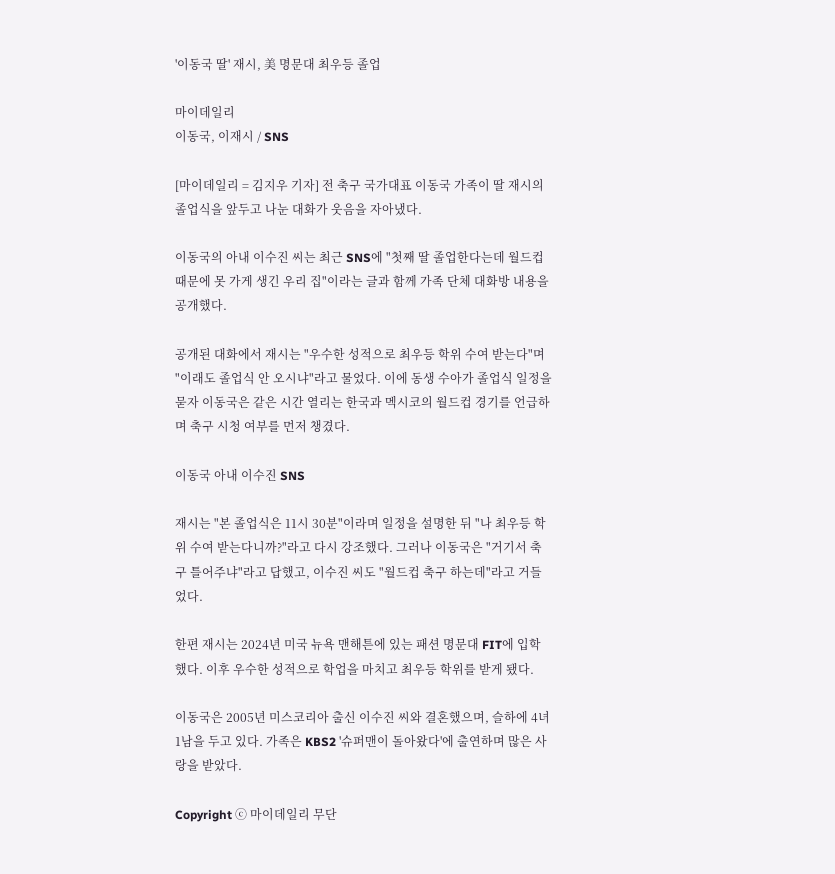'이동국 딸' 재시, 美 명문대 최우등 졸업

마이데일리
이동국, 이재시 / SNS

[마이데일리 = 김지우 기자] 전 축구 국가대표 이동국 가족이 딸 재시의 졸업식을 앞두고 나눈 대화가 웃음을 자아냈다.

이동국의 아내 이수진 씨는 최근 SNS에 "첫째 딸 졸업한다는데 월드컵 때문에 못 가게 생긴 우리 집"이라는 글과 함께 가족 단체 대화방 내용을 공개했다.

공개된 대화에서 재시는 "우수한 성적으로 최우등 학위 수여 받는다"며 "이래도 졸업식 안 오시냐"라고 물었다. 이에 동생 수아가 졸업식 일정을 묻자 이동국은 같은 시간 열리는 한국과 멕시코의 월드컵 경기를 언급하며 축구 시청 여부를 먼저 챙겼다.

이동국 아내 이수진 SNS

재시는 "본 졸업식은 11시 30분"이라며 일정을 설명한 뒤 "나 최우등 학위 수여 받는다니까?"라고 다시 강조했다. 그러나 이동국은 "거기서 축구 틀어주냐"라고 답했고, 이수진 씨도 "월드컵 축구 하는데"라고 거들었다.

한편 재시는 2024년 미국 뉴욕 맨해튼에 있는 패션 명문대 FIT에 입학했다. 이후 우수한 성적으로 학업을 마치고 최우등 학위를 받게 됐다.

이동국은 2005년 미스코리아 출신 이수진 씨와 결혼했으며, 슬하에 4녀 1남을 두고 있다. 가족은 KBS2 '슈퍼맨이 돌아왔다'에 출연하며 많은 사랑을 받았다.

Copyright ⓒ 마이데일리 무단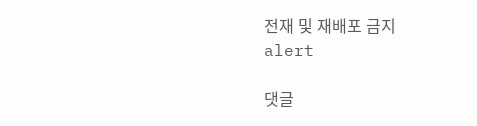전재 및 재배포 금지
alert

댓글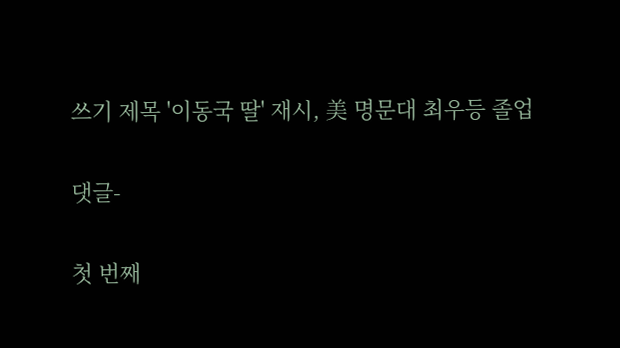쓰기 제목 '이동국 딸' 재시, 美 명문대 최우등 졸업

댓글-

첫 번째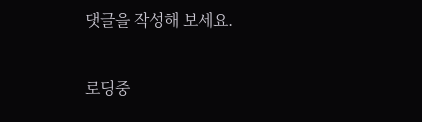댓글을 작성해 보세요.

로딩중